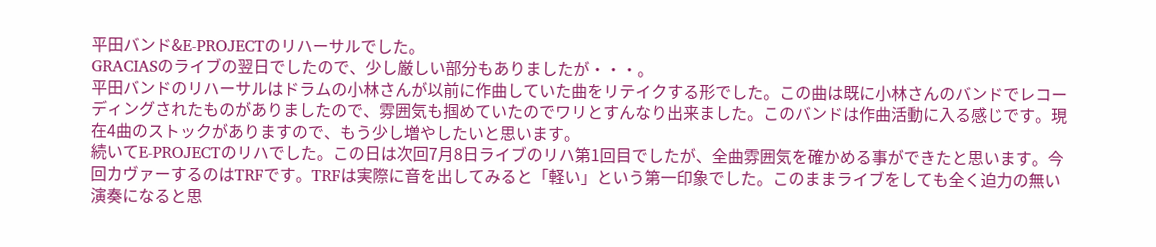平田バンド&E-PROJECTのリハーサルでした。
GRACIASのライブの翌日でしたので、少し厳しい部分もありましたが・・・。
平田バンドのリハーサルはドラムの小林さんが以前に作曲していた曲をリテイクする形でした。この曲は既に小林さんのバンドでレコーディングされたものがありましたので、雰囲気も掴めていたのでワリとすんなり出来ました。このバンドは作曲活動に入る感じです。現在4曲のストックがありますので、もう少し増やしたいと思います。
続いてE-PROJECTのリハでした。この日は次回7月8日ライブのリハ第1回目でしたが、全曲雰囲気を確かめる事ができたと思います。今回カヴァーするのはTRFです。TRFは実際に音を出してみると「軽い」という第一印象でした。このままライブをしても全く迫力の無い演奏になると思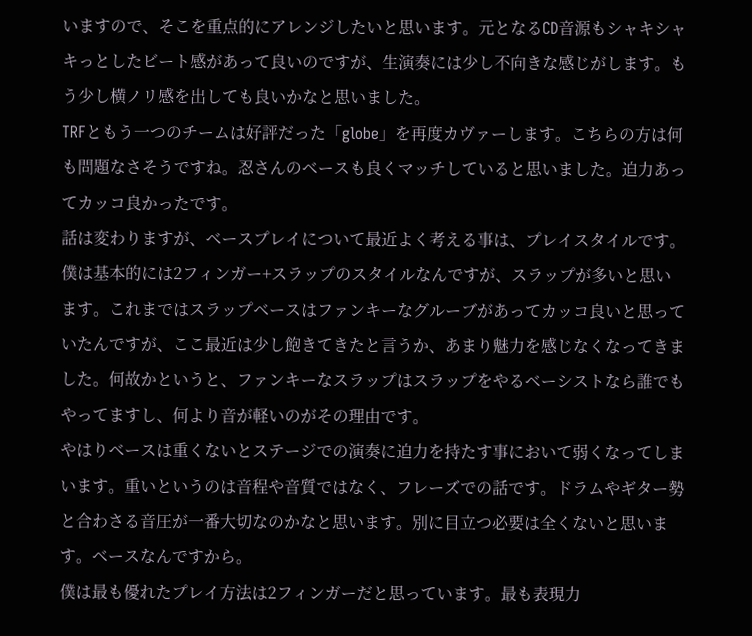いますので、そこを重点的にアレンジしたいと思います。元となるCD音源もシャキシャキっとしたビート感があって良いのですが、生演奏には少し不向きな感じがします。もう少し横ノリ感を出しても良いかなと思いました。
TRFともう一つのチームは好評だった「globe」を再度カヴァーします。こちらの方は何も問題なさそうですね。忍さんのベースも良くマッチしていると思いました。迫力あってカッコ良かったです。
話は変わりますが、ベースプレイについて最近よく考える事は、プレイスタイルです。
僕は基本的には2フィンガー+スラップのスタイルなんですが、スラップが多いと思います。これまではスラップベースはファンキーなグルーブがあってカッコ良いと思っていたんですが、ここ最近は少し飽きてきたと言うか、あまり魅力を感じなくなってきました。何故かというと、ファンキーなスラップはスラップをやるベーシストなら誰でもやってますし、何より音が軽いのがその理由です。
やはりベースは重くないとステージでの演奏に迫力を持たす事において弱くなってしまいます。重いというのは音程や音質ではなく、フレーズでの話です。ドラムやギター勢と合わさる音圧が一番大切なのかなと思います。別に目立つ必要は全くないと思います。ベースなんですから。
僕は最も優れたプレイ方法は2フィンガーだと思っています。最も表現力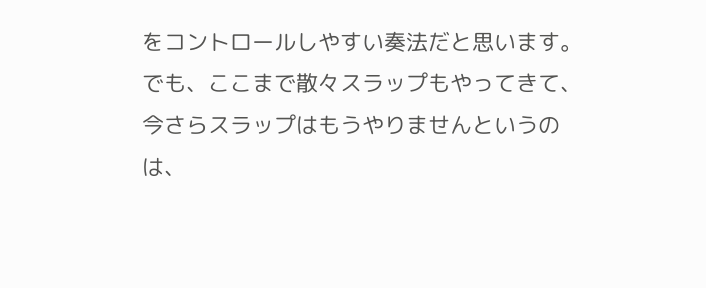をコントロールしやすい奏法だと思います。
でも、ここまで散々スラップもやってきて、今さらスラップはもうやりませんというのは、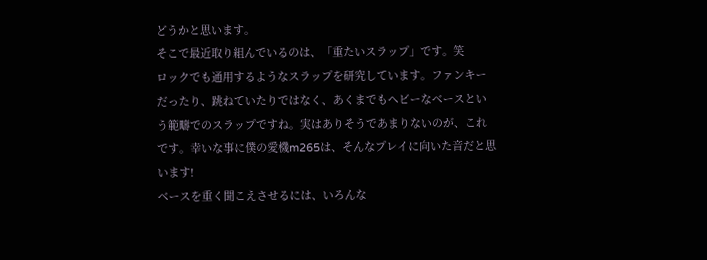どうかと思います。
そこで最近取り組んでいるのは、「重たいスラップ」です。笑
ロックでも通用するようなスラップを研究しています。ファンキーだったり、跳ねていたりではなく、あくまでもヘビーなベースという範疇でのスラップですね。実はありそうであまりないのが、これです。幸いな事に僕の愛機m265は、そんなプレイに向いた音だと思います!
ベースを重く聞こえさせるには、いろんな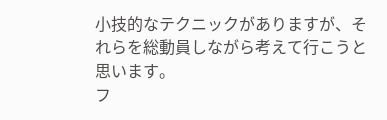小技的なテクニックがありますが、それらを総動員しながら考えて行こうと思います。
フ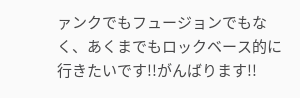ァンクでもフュージョンでもなく、あくまでもロックベース的に行きたいです!!がんばります!!